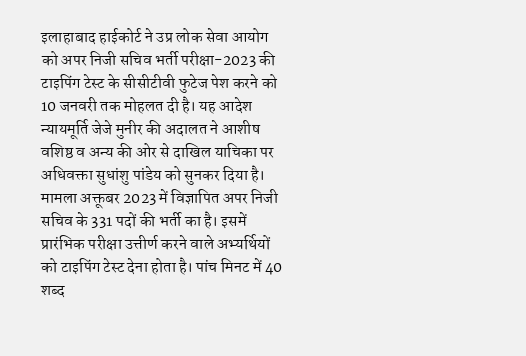इलाहाबाद हाईकोर्ट ने उप्र लोक सेवा आयोग को अपर निजी सचिव भर्ती परीक्षा-2023 की टाइपिंग टेस्ट के सीसीटीवी फुटेज पेश करने को 10 जनवरी तक मोहलत दी है। यह आदेश न्यायमूर्ति जेजे मुनीर की अदालत ने आशीष वशिष्ठ व अन्य की ओर से दाखिल याचिका पर अधिवक्ता सुधांशु पांडेय को सुनकर दिया है।
मामला अक्तूबर 2023 में विज्ञापित अपर निजी सचिव के 331 पदों की भर्ती का है। इसमें प्रारंभिक परीक्षा उत्तीर्ण करने वाले अभ्यर्थियों को टाइपिंग टेस्ट देना होता है। पांच मिनट में 40 शब्द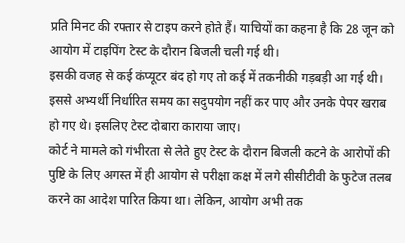प्रति मिनट की रफ्तार से टाइप करने होते हैं। याचियों का कहना है कि 28 जून को आयोग में टाइपिंग टेस्ट के दौरान बिजली चली गई थी।
इसकी वजह से कई कंप्यूटर बंद हो गए तो कई में तकनीकी गड़बड़ी आ गई थी। इससे अभ्यर्थी निर्धारित समय का सदुपयोग नहीं कर पाए और उनके पेपर खराब हो गए थे। इसलिए टेस्ट दोबारा काराया जाए।
कोर्ट ने मामले को गंभीरता से लेते हुए टेस्ट के दौरान बिजली कटने के आरोपों की पुष्टि के लिए अगस्त में ही आयोग से परीक्षा कक्ष में लगे सीसीटीवी के फुटेज तलब करने का आदेश पारित किया था। लेकिन, आयोग अभी तक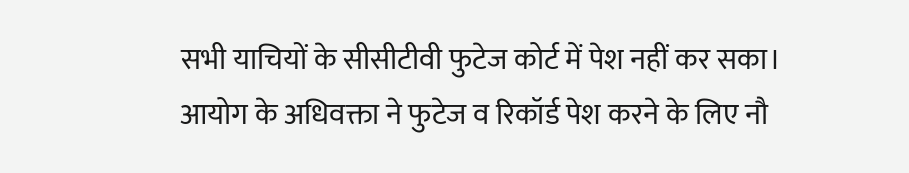सभी याचियों के सीसीटीवी फुटेज कोर्ट में पेश नहीं कर सका। आयोग के अधिवक्ता ने फुटेज व रिकॉर्ड पेश करने के लिए नौ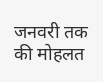जनवरी तक की मोहलत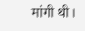मांगी थी।